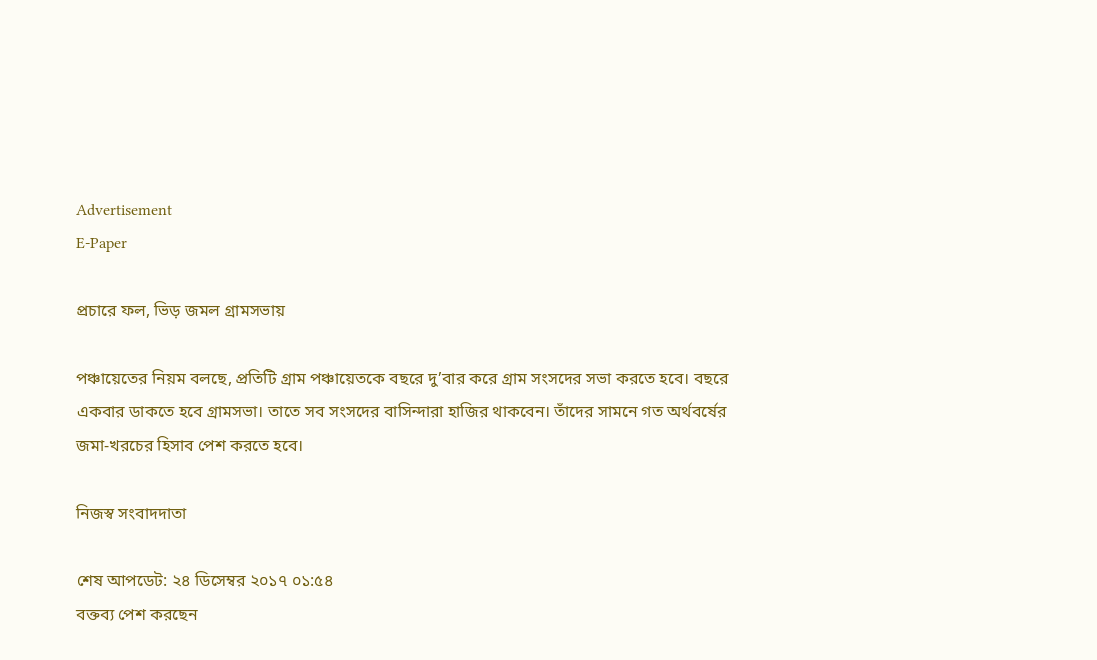Advertisement
E-Paper

প্রচারে ফল, ভিড় জমল গ্রামসভায়

পঞ্চায়েতের নিয়ম বলছে, প্রতিটি গ্রাম পঞ্চায়েতকে বছরে দু’বার করে গ্রাম সংসদের সভা করতে হবে। বছরে একবার ডাকতে হবে গ্রামসভা। তাতে সব সংসদের বাসিন্দারা হাজির থাকবেন। তাঁদের সামনে গত অর্থবর্ষের জমা-খরচের হিসাব পেশ করতে হবে।

নিজস্ব সংবাদদাতা

শেষ আপডেট: ২৪ ডিসেম্বর ২০১৭ ০১:৫৪
বক্তব্য পেশ করছেন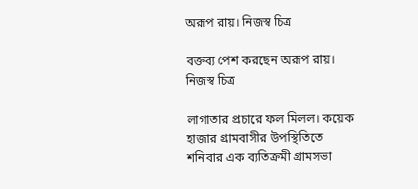অরূপ রায়। নিজস্ব চিত্র

বক্তব্য পেশ করছেন অরূপ রায়। নিজস্ব চিত্র

লাগাতার প্রচারে ফল মিলল। কয়েক হাজার গ্রামবাসীর উপস্থিতিতে শনিবার এক ব্যতিক্রমী গ্রামসভা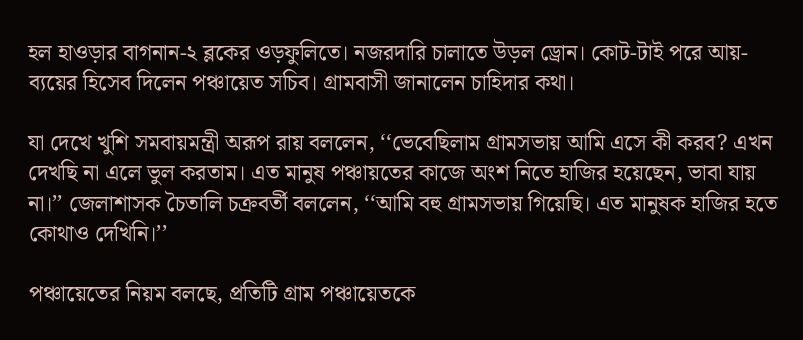হল হাওড়ার বাগনান-২ ব্লকের ওড়ফুলিতে। নজরদারি চালাতে উড়ল ড্রোন। কোট-টাই পরে আয়-ব্যয়ের হিসেব দিলেন পঞ্চায়েত সচিব। গ্রামবাসী জানালেন চাহিদার কথা।

যা দেখে খুশি সমবায়মন্ত্রী অরূপ রায় বললেন, ‘‘ভেবেছিলাম গ্রামসভায় আমি এসে কী করব? এখন দেখছি না এলে ভুল করতাম। এত মানুষ পঞ্চায়তের কাজে অংশ নিতে হাজির হয়েছেন, ভাবা যায় না।’’ জেলাশাসক চৈতালি চক্রবর্তী বললেন, ‘‘আমি বহু গ্রামসভায় গিয়েছি। এত মানুষক হাজির হতে কোথাও দেখিনি।’’

পঞ্চায়েতের নিয়ম বলছে, প্রতিটি গ্রাম পঞ্চায়েতকে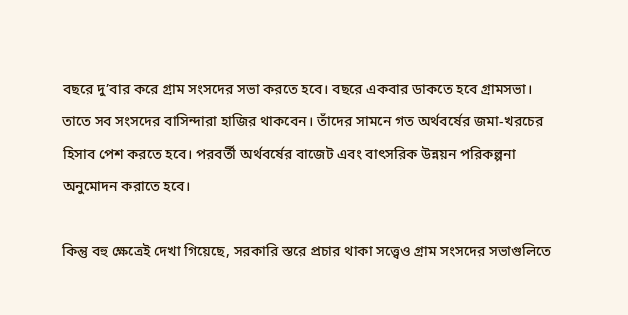বছরে দু’বার করে গ্রাম সংসদের সভা করতে হবে। বছরে একবার ডাকতে হবে গ্রামসভা। তাতে সব সংসদের বাসিন্দারা হাজির থাকবেন। তাঁদের সামনে গত অর্থবর্ষের জমা-খরচের হিসাব পেশ করতে হবে। পরবর্তী অর্থবর্ষের বাজেট এবং বাৎসরিক উন্নয়ন পরিকল্পনা অনুমোদন করাতে হবে।

কিন্তু বহু ক্ষেত্রেই দেখা গিয়েছে, সরকারি স্তরে প্রচার থাকা সত্ত্বেও গ্রাম সংসদের সভাগুলিতে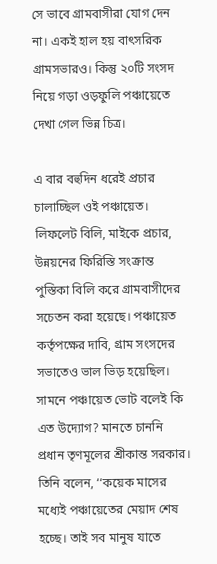সে ভাবে গ্রামবাসীরা যোগ দেন না। একই হাল হয় বাৎসরিক গ্রামসভারও। কিন্তু ২০টি সংসদ নিয়ে গড়া ওড়ফুলি পঞ্চায়েতে দেখা গেল ভিন্ন চিত্র।

এ বার বহুদিন ধরেই প্রচার চালাচ্ছিল ওই পঞ্চায়েত। লিফলেট বিলি, মাইকে প্রচার, উন্নয়নের ফিরিস্তি সংক্রান্ত পুস্তিকা বিলি করে গ্রামবাসীদের সচেতন করা হয়েছে। পঞ্চায়েত কর্তৃপক্ষের দাবি, গ্রাম সংসদের সভাতেও ভাল ভিড় হয়েছিল। সামনে পঞ্চায়েত ভোট বলেই কি এত উদ্যোগ? মানতে চাননি প্রধান তৃণমূলের শ্রীকান্ত সরকার। তিনি বলেন, ‘‘কয়েক মাসের মধ্যেই পঞ্চায়েতের মেয়াদ শেষ হচ্ছে। তাই সব মানুষ যাতে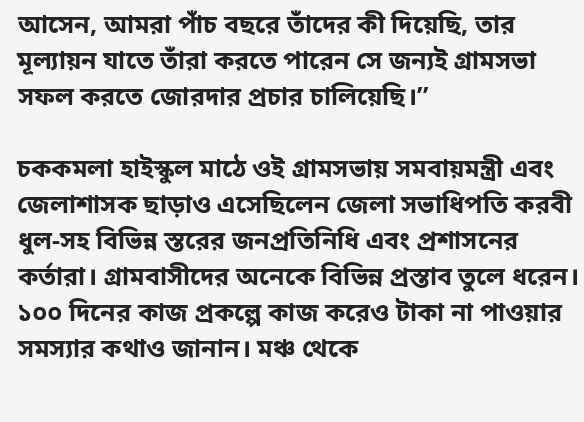আসেন, আমরা পাঁচ বছরে তাঁদের কী দিয়েছি, তার মূল্যায়ন যাতে তাঁরা করতে পারেন সে জন্যই গ্রামসভা সফল করতে জোরদার প্রচার চালিয়েছি।’’

চককমলা হাইস্কুল মাঠে ওই গ্রামসভায় সমবায়মন্ত্রী এবং জেলাশাসক ছাড়াও এসেছিলেন জেলা সভাধিপতি করবী ধুল-সহ বিভিন্ন স্তরের জনপ্রতিনিধি এবং প্রশাসনের কর্তারা। গ্রামবাসীদের অনেকে বিভিন্ন প্রস্তাব তুলে ধরেন। ১০০ দিনের কাজ প্রকল্পে কাজ করেও টাকা না পাওয়ার সমস্যার কথাও জানান। মঞ্চ থেকে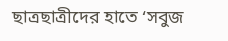ছাত্রছাত্রীদের হাতে ‘সবুজ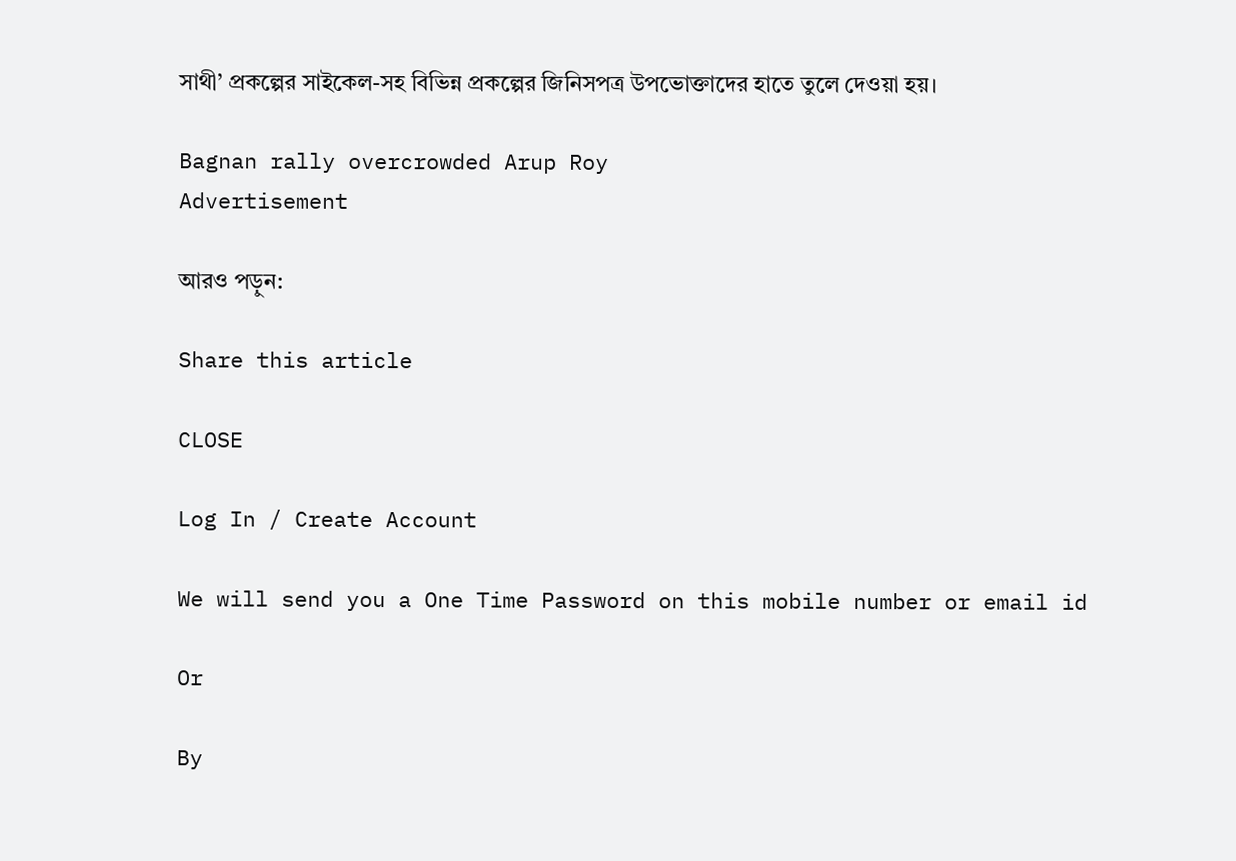সাথী’ প্রকল্পের সাইকেল-সহ বিভিন্ন প্রকল্পের জিনিসপত্র উপভোক্তাদের হাতে তুলে দেওয়া হয়।

Bagnan rally overcrowded Arup Roy
Advertisement

আরও পড়ুন:

Share this article

CLOSE

Log In / Create Account

We will send you a One Time Password on this mobile number or email id

Or

By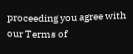proceeding you agree with our Terms of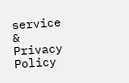service & Privacy Policy